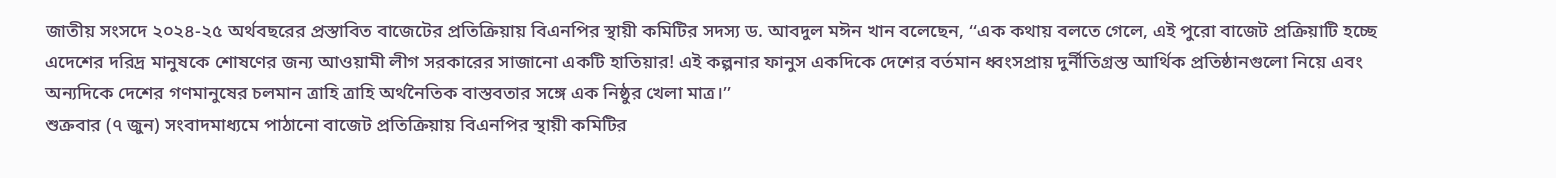জাতীয় সংসদে ২০২৪-২৫ অর্থবছরের প্রস্তাবিত বাজেটের প্রতিক্রিয়ায় বিএনপির স্থায়ী কমিটির সদস্য ড. আবদুল মঈন খান বলেছেন, ‘‘এক কথায় বলতে গেলে, এই পুরো বাজেট প্রক্রিয়াটি হচ্ছে এদেশের দরিদ্র মানুষকে শোষণের জন্য আওয়ামী লীগ সরকারের সাজানো একটি হাতিয়ার! এই কল্পনার ফানুস একদিকে দেশের বর্তমান ধ্বংসপ্রায় দুর্নীতিগ্রস্ত আর্থিক প্রতিষ্ঠানগুলো নিয়ে এবং অন্যদিকে দেশের গণমানুষের চলমান ত্রাহি ত্রাহি অর্থনৈতিক বাস্তবতার সঙ্গে এক নিষ্ঠুর খেলা মাত্র।’’
শুক্রবার (৭ জুন) সংবাদমাধ্যমে পাঠানো বাজেট প্রতিক্রিয়ায় বিএনপির স্থায়ী কমিটির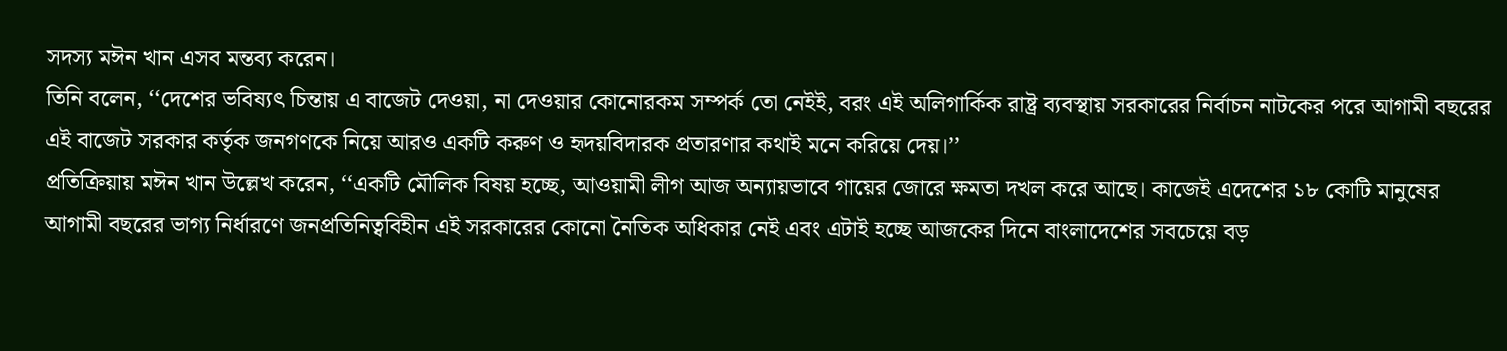সদস্য মঈন খান এসব মন্তব্য করেন।
তিনি বলেন, ‘‘দেশের ভবিষ্যৎ চিন্তায় এ বাজেট দেওয়া, না দেওয়ার কোনোরকম সম্পর্ক তো নেইই, বরং এই অলিগার্কিক রাষ্ট্র ব্যবস্থায় সরকারের নির্বাচন নাটকের পরে আগামী বছরের এই বাজেট সরকার কর্তৃক জনগণকে নিয়ে আরও একটি করুণ ও হৃদয়বিদারক প্রতারণার কথাই মনে করিয়ে দেয়।’’
প্রতিক্রিয়ায় মঈন খান উল্লেখ করেন, ‘‘একটি মৌলিক বিষয় হচ্ছে, আওয়ামী লীগ আজ অন্যায়ভাবে গায়ের জোরে ক্ষমতা দখল করে আছে। কাজেই এদেশের ১৮ কোটি মানুষের আগামী বছরের ভাগ্য নির্ধারণে জনপ্রতিনিত্ববিহীন এই সরকারের কোনো নৈতিক অধিকার নেই এবং এটাই হচ্ছে আজকের দিনে বাংলাদেশের সবচেয়ে বড়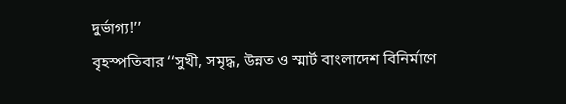দুর্ভাগ্য!’’
বৃহস্পতিবার ‘‘সুখী, সমৃদ্ধ, উন্নত ও স্মার্ট বাংলাদেশ বিনির্মাণে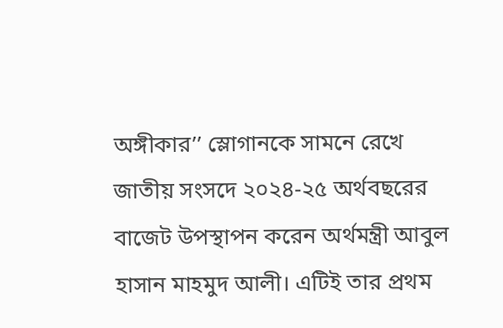অঙ্গীকার’’ স্লোগানকে সামনে রেখে জাতীয় সংসদে ২০২৪-২৫ অর্থবছরের বাজেট উপস্থাপন করেন অর্থমন্ত্রী আবুল হাসান মাহমুদ আলী। এটিই তার প্রথম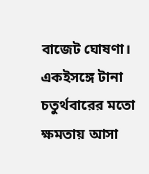বাজেট ঘোষণা। একইসঙ্গে টানা চতুর্থবারের মতো ক্ষমতায় আসা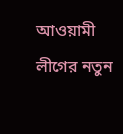আওয়ামী লীগের নতুন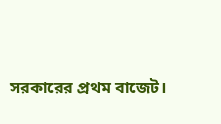সরকারের প্রথম বাজেট।